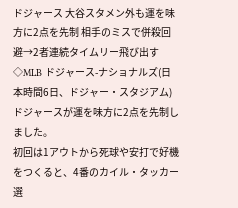ドジャース 大谷スタメン外も運を味方に2点を先制 相手のミスで併殺回避→2者連続タイムリー飛び出す
◇MLB ドジャース-ナショナルズ(日本時間6日、ドジャー・スタジアム)
ドジャースが運を味方に2点を先制しました。
初回は1アウトから死球や安打で好機をつくると、4番のカイル・タッカー選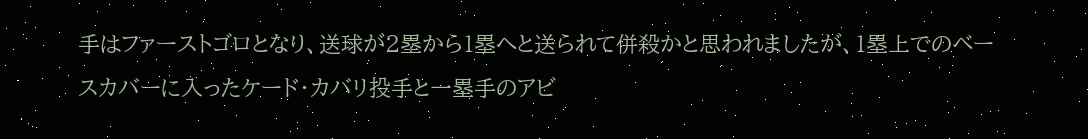手はファーストゴロとなり、送球が2塁から1塁へと送られて併殺かと思われましたが、1塁上でのベースカバーに入ったケード・カバリ投手と一塁手のアビ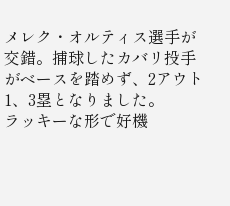メレク・オルティス選手が交錯。捕球したカバリ投手がベースを踏めず、2アウト1、3塁となりました。
ラッキーな形で好機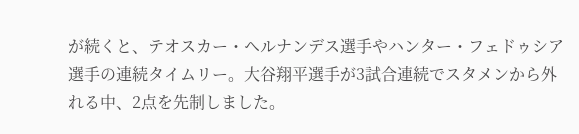が続くと、テオスカー・ヘルナンデス選手やハンター・フェドゥシア選手の連続タイムリー。大谷翔平選手が3試合連続でスタメンから外れる中、2点を先制しました。